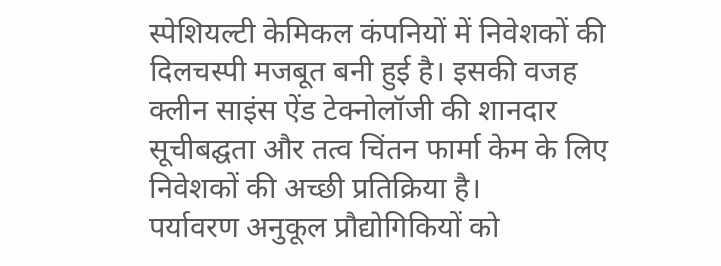स्पेशियल्टी केमिकल कंपनियों में निवेशकों की दिलचस्पी मजबूत बनी हुई है। इसकी वजह क्लीन साइंस ऐंड टेक्नोलॉजी की शानदार सूचीबद्घता और तत्व चिंतन फार्मा केम के लिए निवेशकों की अच्छी प्रतिक्रिया है।
पर्यावरण अनुकूल प्रौद्योगिकियों को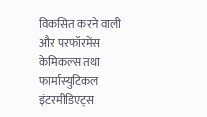विकसित करने वाली और परफॉरमेंस केमिकल्स तथा फार्मास्युटिकल इंटरमीडिएट्स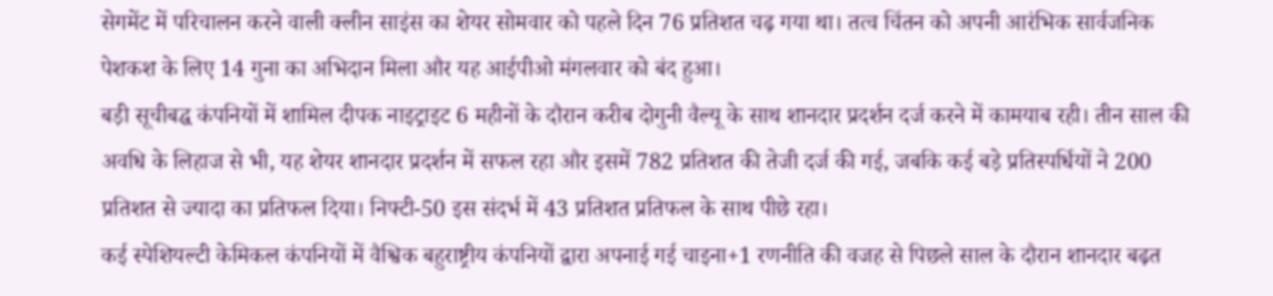सेगमेंट में परिचालन करने वाली क्लीन साइंस का शेयर सोमवार को पहले दिन 76 प्रतिशत चढ़ गया था। तत्व चिंतन को अपनी आरंभिक सार्वजनिक पेशकश के लिए 14 गुना का अभिदान मिला और यह आईपीओ मंगलवार को बंद हुआ।
बड़ी सूचीबद्घ कंपनियों में शामिल दीपक नाइट्राइट 6 महीनों के दौरान करीब दोगुनी वैल्यू के साथ शानदार प्रदर्शन दर्ज करने में कामयाब रही। तीन साल की अवधि के लिहाज से भी, यह शेयर शानदार प्रदर्शन में सफल रहा और इसमें 782 प्रतिशत की तेजी दर्ज की गई, जबकि कई बड़े प्रतिस्पर्धियों ने 200 प्रतिशत से ज्यादा का प्रतिफल दिया। निफ्टी-50 इस संदर्भ में 43 प्रतिशत प्रतिफल के साथ पीछे रहा।
कई स्पेशियल्टी केमिकल कंपनियों में वैश्विक बहुराष्ट्रीय कंपनियों द्वारा अपनाई गई चाइना+1 रणनीति की वजह से पिछले साल के दौरान शानदार बढ़त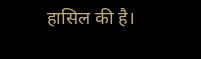हासिल की है।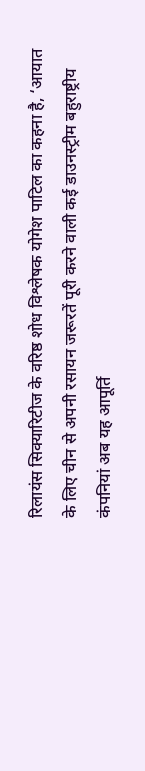रिलायंस सिक्यारिटीज के वरिष्ठ शोध विश्लेषक योगेश पाटिल का कहना है, ‘आयात के लिए चीन से अपनी रसायन जरूरतें पूरी करने वाली कई डाउनस्ट्रीम बहुराष्ट्रीय कंपनियां अब यह आपूर्ति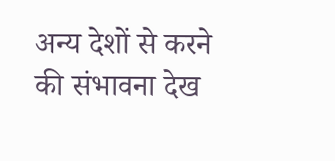अन्य देशों से करने की संभावना देख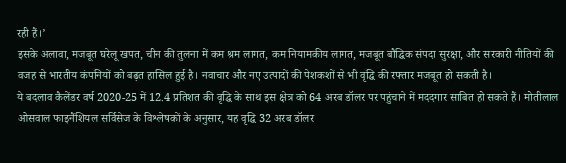रही हैं।’
इसके अलावा, मजबूत घरेलू खपत, चीन की तुलना में कम श्रम लागत, कम नियामकीय लागत, मजबूत बौद्घिक संपदा सुरक्षा, और सरकारी नीतियों की वजह से भारतीय कंपनियों को बढ़त हासिल हुई है। नवाचार और नए उत्पादों की पेशकशों से भी वृद्घि की रफ्तार मजबूत हो सकती है।
ये बदलाव कैलेंडर वर्ष 2020-25 में 12.4 प्रतिशत की वृद्घि के साथ इस क्षेत्र को 64 अरब डॉलर पर पहुंचाने में मददगार साबित हो सकते हैं। मोतीलाल ओसवाल फाइनैंशियल सर्विसेज के विश्लेषकों के अनुसार, यह वृद्घि 32 अरब डॉलर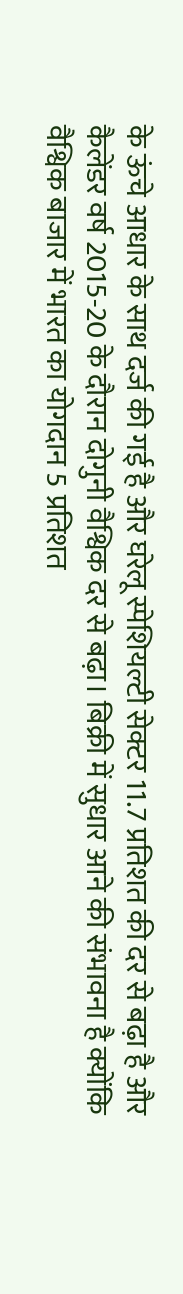के ऊंचे आधार के साथ दर्ज की गई है और घरेलू स्पेशियल्टी सेक्टर 11.7 प्रतिशत की दर से बढ़ा है और कैलेंडर वर्ष 2015-20 के दौरान दोगुनी वैश्विक दर से बढ़ा। बिक्री में सुधार आने की संभावना है क्योंकि वैश्विक बाजार में भारत का योगदान 5 प्रतिशत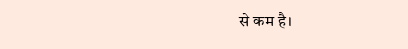से कम है।